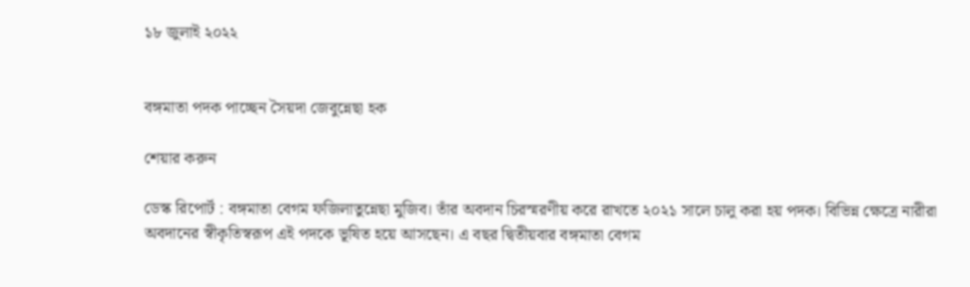১৮ জুলাই ২০২২


বঙ্গমাতা পদক পাচ্ছেন সৈয়দা জেবুন্নেছা হক

শেয়ার করুন

ডেস্ক রিপোর্ট : বঙ্গমাতা বেগম ফজিলাতুন্নেছা মুজিব। তাঁর অবদান চিরস্মরণীয় করে রাখতে ২০২১ সালে চালু করা হয় পদক। বিভিন্ন ক্ষেত্রে নারীরা অবদানের স্বীকৃতিস্বরূপ এই পদকে ভূষিত হয়ে আসছেন। এ বছর দ্বিতীয়বার বঙ্গমাতা বেগম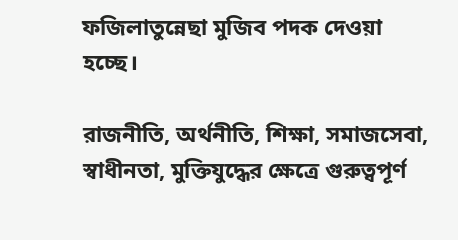ফজিলাতুন্নেছা মুজিব পদক দেওয়া হচ্ছে।

রাজনীতি, অর্থনীতি, শিক্ষা, সমাজসেবা, স্বাধীনতা, মুক্তিযুদ্ধের ক্ষেত্রে গুরুত্বপূর্ণ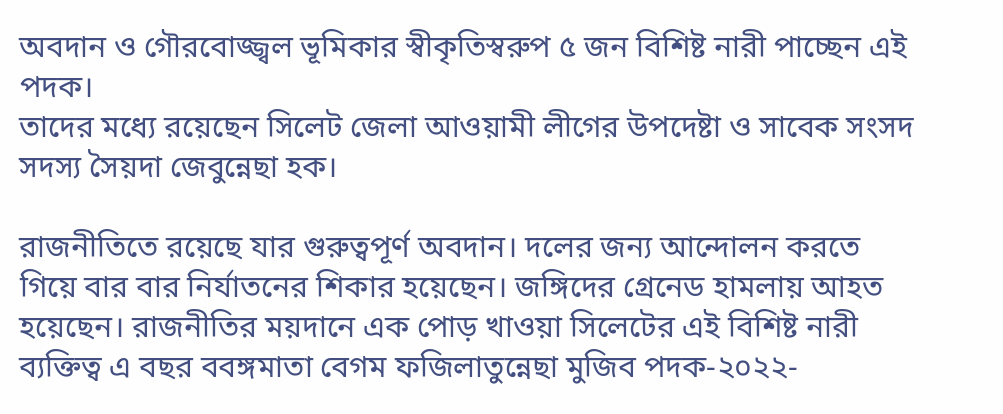অবদান ও গৌরবোজ্জ্বল ভূমিকার স্বীকৃতিস্বরুপ ৫ জন বিশিষ্ট নারী পাচ্ছেন এই পদক।
তাদের মধ্যে রয়েছেন সিলেট জেলা আওয়ামী লীগের উপদেষ্টা ও সাবেক সংসদ সদস্য সৈয়দা জেবুন্নেছা হক।

রাজনীতিতে রয়েছে যার গুরুত্বপূর্ণ অবদান। দলের জন্য আন্দোলন করতে গিয়ে বার বার নির্যাতনের শিকার হয়েছেন। জঙ্গিদের গ্রেনেড হামলায় আহত হয়েছেন। রাজনীতির ময়দানে এক পোড় খাওয়া সিলেটের এই বিশিষ্ট নারী ব্যক্তিত্ব এ বছর ববঙ্গমাতা বেগম ফজিলাতুন্নেছা মুজিব পদক-২০২২-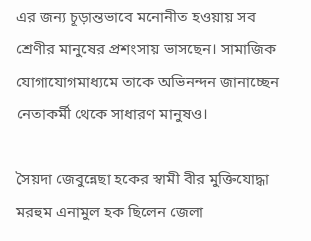এর জন্য চূড়ান্তভাবে মনোনীত হওয়ায় সব শ্রেণীর মানুষের প্রশংসায় ভাসছেন। সামাজিক যোগাযোগমাধ্যমে তাকে অভিনন্দন জানাচ্ছেন নেতাকর্মী থেকে সাধারণ মানুষও।

সৈয়দা জেবুন্নেছা হকের স্বামী বীর মুক্তিযোদ্ধা মরহুম এনামুল হক ছিলেন জেলা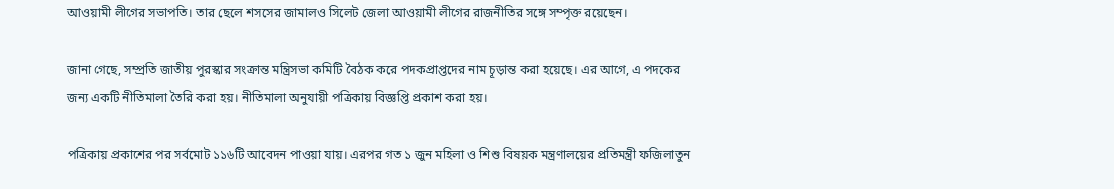আওয়ামী লীগের সভাপতি। তার ছেলে শসসের জামালও সিলেট জেলা আওয়ামী লীগের রাজনীতির সঙ্গে সম্পৃক্ত রয়েছেন।

জানা গেছে, সম্প্রতি জাতীয় পুরস্কার সংক্রান্ত মন্ত্রিসভা কমিটি বৈঠক করে পদকপ্রাপ্তদের নাম চূড়ান্ত করা হয়েছে। এর আগে, এ পদকের জন্য একটি নীতিমালা তৈরি করা হয়। নীতিমালা অনুযায়ী পত্রিকায় বিজ্ঞপ্তি প্রকাশ করা হয়।

পত্রিকায় প্রকাশের পর সর্বমোট ১১৬টি আবেদন পাওয়া যায়। এরপর গত ১ জুন মহিলা ও শিশু বিষয়ক মন্ত্রণালয়ের প্রতিমন্ত্রী ফজিলাতুন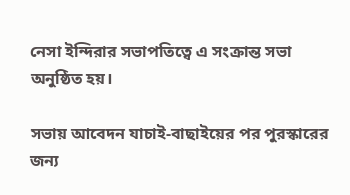নেসা ইন্দিরার সভাপতিত্বে এ সংক্রান্ত সভা অনুষ্ঠিত হয়।

সভায় আবেদন যাচাই-বাছাইয়ের পর পুরস্কারের জন্য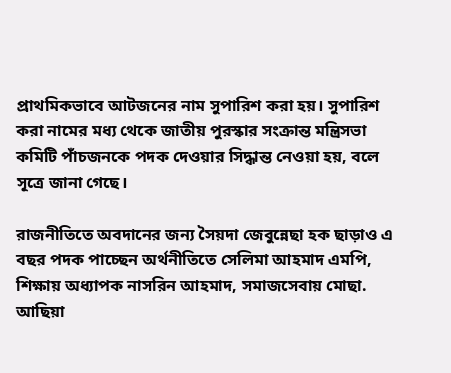প্রাথমিকভাবে আটজনের নাম সুপারিশ করা হয়। সুপারিশ করা নামের মধ্য থেকে জাতীয় পুরস্কার সংক্রান্ত মন্ত্রিসভা কমিটি পাঁচজনকে পদক দেওয়ার সিদ্ধান্ত নেওয়া হয়, বলে সূত্রে জানা গেছে।

রাজনীতিতে অবদানের জন্য সৈয়দা জেবুন্নেছা হক ছাড়াও এ বছর পদক পাচ্ছেন অর্থনীতিতে সেলিমা আহমাদ এমপি, শিক্ষায় অধ্যাপক নাসরিন আহমাদ, সমাজসেবায় মোছা. আছিয়া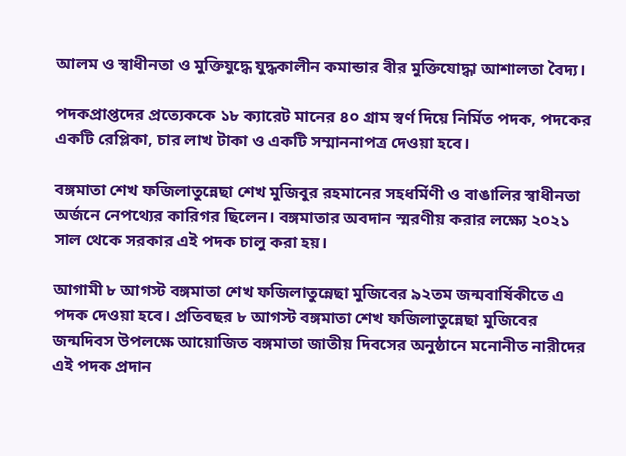আলম ও স্বাধীনতা ও মুক্তিযুদ্ধে যুদ্ধকালীন কমান্ডার বীর মুক্তিযোদ্ধা আশালতা বৈদ্য।

পদকপ্রাপ্তদের প্রত্যেককে ১৮ ক্যারেট মানের ৪০ গ্রাম স্বর্ণ দিয়ে নির্মিত পদক, পদকের একটি রেপ্লিকা, চার লাখ টাকা ও একটি সম্মাননাপত্র দেওয়া হবে।

বঙ্গমাতা শেখ ফজিলাতুন্নেছা শেখ মুজিবুর রহমানের সহধর্মিণী ও বাঙালির স্বাধীনতা অর্জনে নেপথ্যের কারিগর ছিলেন। বঙ্গমাতার অবদান স্মরণীয় করার লক্ষ্যে ২০২১ সাল থেকে সরকার এই পদক চালু করা হয়।

আগামী ৮ আগস্ট বঙ্গমাতা শেখ ফজিলাতুন্নেছা মুজিবের ৯২তম জন্মবার্ষিকীতে এ পদক দেওয়া হবে। প্রতিবছর ৮ আগস্ট বঙ্গমাতা শেখ ফজিলাতুন্নেছা মুজিবের জন্মদিবস উপলক্ষে আয়োজিত বঙ্গমাতা জাতীয় দিবসের অনুষ্ঠানে মনোনীত নারীদের এই পদক প্রদান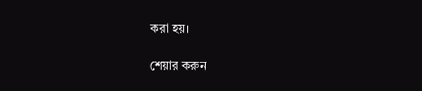করা হয়।

শেয়ার করুন